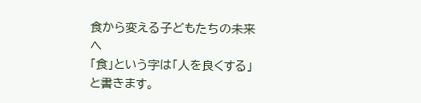食から変える子どもたちの未来へ
「食」という字は「人を良くする」と書きます。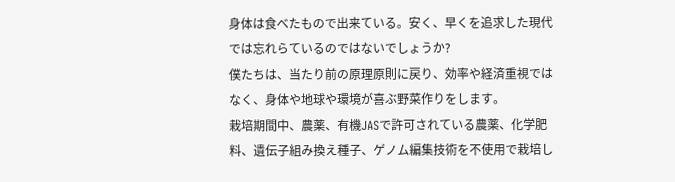身体は食べたもので出来ている。安く、早くを追求した現代では忘れらているのではないでしょうか?
僕たちは、当たり前の原理原則に戻り、効率や経済重視ではなく、身体や地球や環境が喜ぶ野菜作りをします。
栽培期間中、農薬、有機JASで許可されている農薬、化学肥料、遺伝子組み換え種子、ゲノム編集技術を不使用で栽培し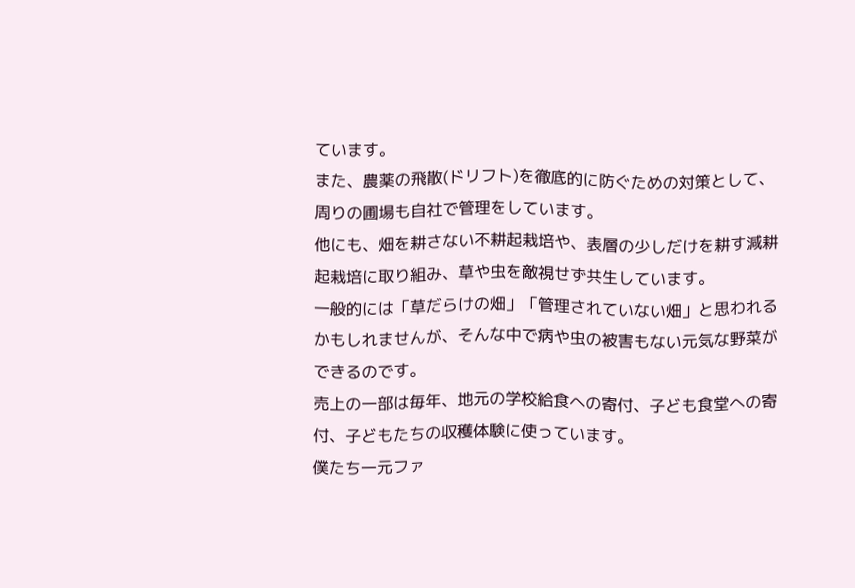ています。
また、農薬の飛散(ドリフト)を徹底的に防ぐための対策として、周りの圃場も自社で管理をしています。
他にも、畑を耕さない不耕起栽培や、表層の少しだけを耕す減耕起栽培に取り組み、草や虫を敵視せず共生しています。
一般的には「草だらけの畑」「管理されていない畑」と思われるかもしれませんが、そんな中で病や虫の被害もない元気な野菜ができるのです。
売上の一部は毎年、地元の学校給食への寄付、子ども食堂への寄付、子どもたちの収穫体験に使っています。
僕たち一元ファ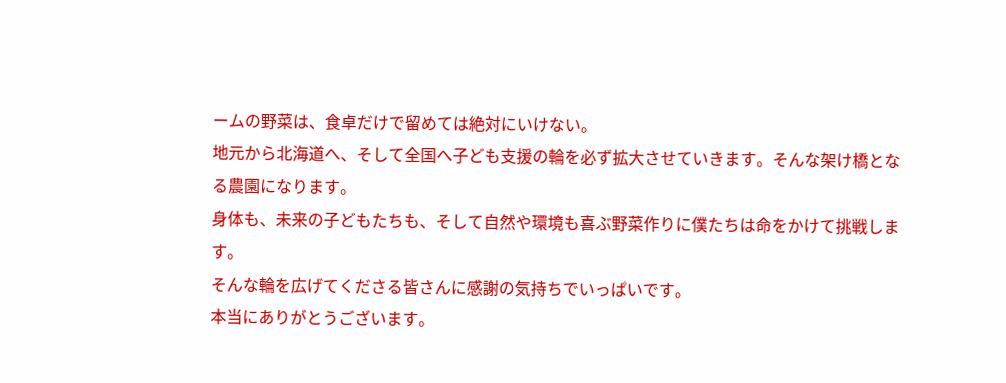ームの野菜は、食卓だけで留めては絶対にいけない。
地元から北海道へ、そして全国へ子ども支援の輪を必ず拡大させていきます。そんな架け橋となる農園になります。
身体も、未来の子どもたちも、そして自然や環境も喜ぶ野菜作りに僕たちは命をかけて挑戦します。
そんな輪を広げてくださる皆さんに感謝の気持ちでいっぱいです。
本当にありがとうございます。